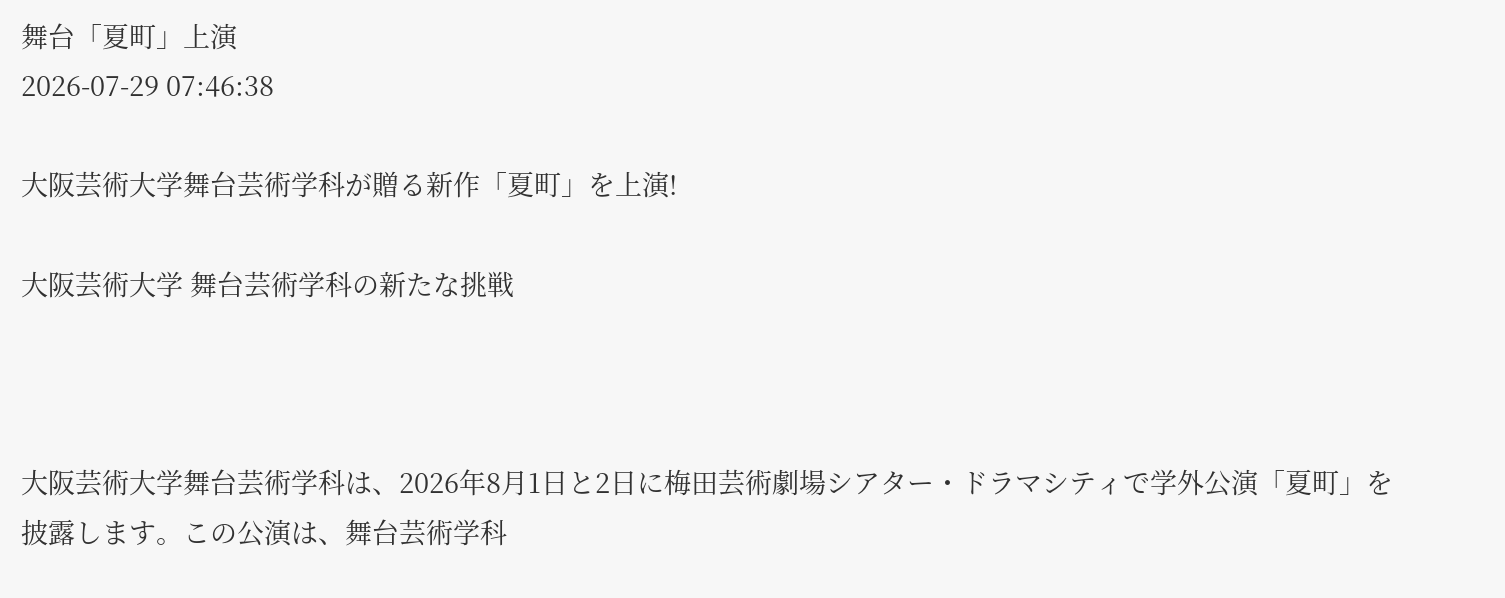舞台「夏町」上演
2026-07-29 07:46:38

大阪芸術大学舞台芸術学科が贈る新作「夏町」を上演!

大阪芸術大学 舞台芸術学科の新たな挑戦



大阪芸術大学舞台芸術学科は、2026年8月1日と2日に梅田芸術劇場シアター・ドラマシティで学外公演「夏町」を披露します。この公演は、舞台芸術学科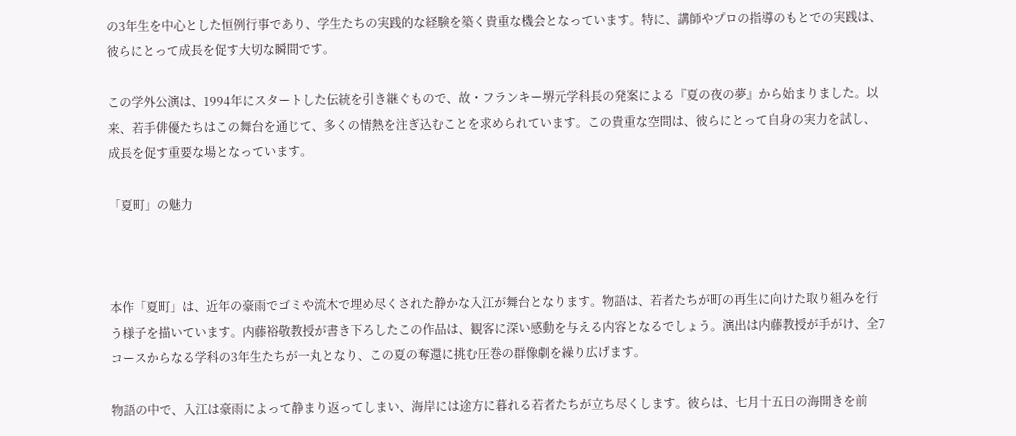の3年生を中心とした恒例行事であり、学生たちの実践的な経験を築く貴重な機会となっています。特に、講師やプロの指導のもとでの実践は、彼らにとって成長を促す大切な瞬間です。

この学外公演は、1994年にスタートした伝統を引き継ぐもので、故・フランキー堺元学科長の発案による『夏の夜の夢』から始まりました。以来、若手俳優たちはこの舞台を通じて、多くの情熱を注ぎ込むことを求められています。この貴重な空間は、彼らにとって自身の実力を試し、成長を促す重要な場となっています。

「夏町」の魅力



本作「夏町」は、近年の豪雨でゴミや流木で埋め尽くされた静かな入江が舞台となります。物語は、若者たちが町の再生に向けた取り組みを行う様子を描いています。内藤裕敬教授が書き下ろしたこの作品は、観客に深い感動を与える内容となるでしょう。演出は内藤教授が手がけ、全7コースからなる学科の3年生たちが一丸となり、この夏の奪還に挑む圧巻の群像劇を繰り広げます。

物語の中で、入江は豪雨によって静まり返ってしまい、海岸には途方に暮れる若者たちが立ち尽くします。彼らは、七月十五日の海開きを前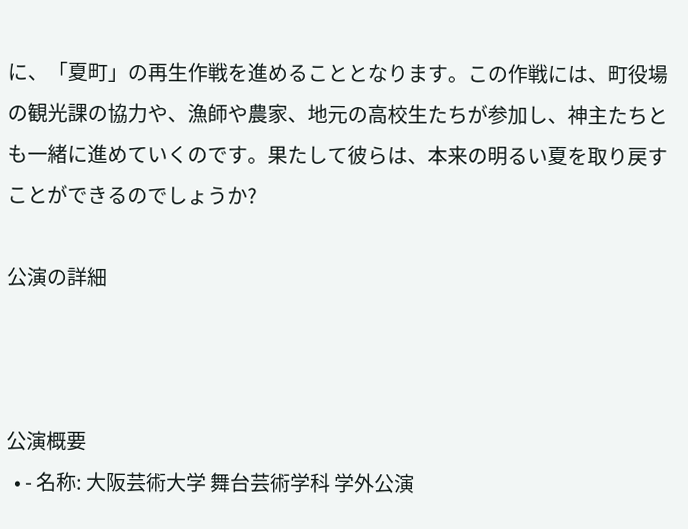に、「夏町」の再生作戦を進めることとなります。この作戦には、町役場の観光課の協力や、漁師や農家、地元の高校生たちが参加し、神主たちとも一緒に進めていくのです。果たして彼らは、本来の明るい夏を取り戻すことができるのでしょうか?

公演の詳細



公演概要
  • - 名称: 大阪芸術大学 舞台芸術学科 学外公演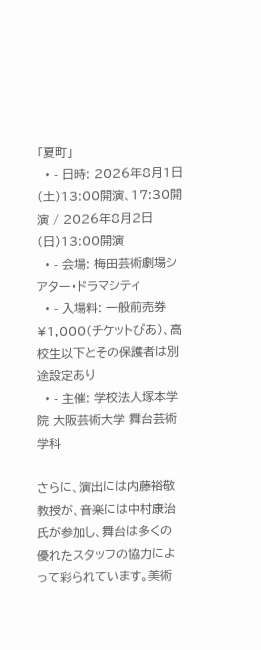「夏町」
  • - 日時: 2026年8月1日(土)13:00開演、17:30開演 / 2026年8月2日(日)13:00開演
  • - 会場: 梅田芸術劇場シアター・ドラマシティ
  • - 入場料: 一般前売券¥1,000(チケットぴあ)、高校生以下とその保護者は別途設定あり
  • - 主催: 学校法人塚本学院 大阪芸術大学 舞台芸術学科

さらに、演出には内藤裕敬教授が、音楽には中村康治氏が参加し、舞台は多くの優れたスタッフの協力によって彩られています。美術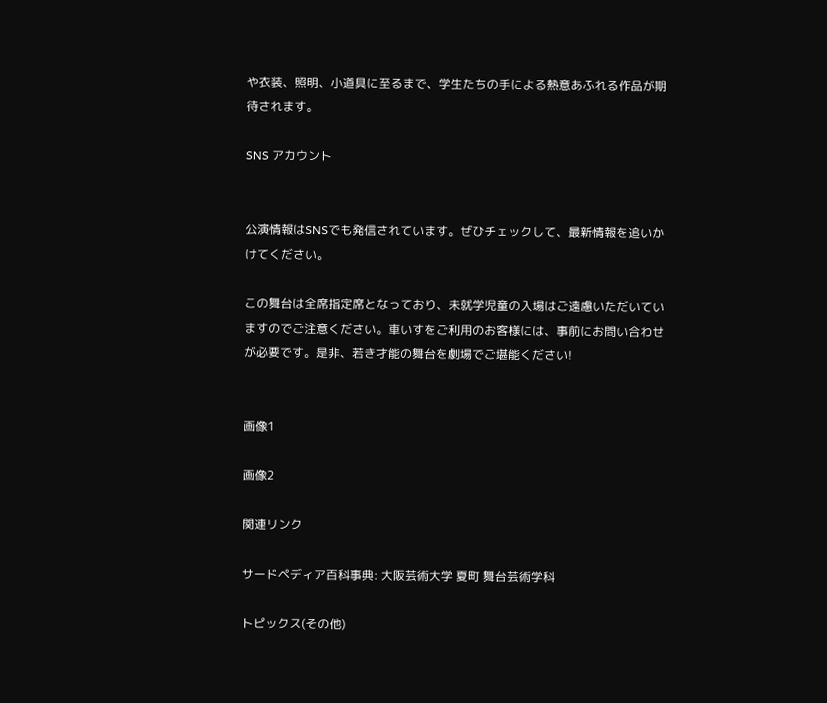や衣装、照明、小道具に至るまで、学生たちの手による熱意あふれる作品が期待されます。

SNS アカウント


公演情報はSNSでも発信されています。ぜひチェックして、最新情報を追いかけてください。

この舞台は全席指定席となっており、未就学児童の入場はご遠慮いただいていますのでご注意ください。車いすをご利用のお客様には、事前にお問い合わせが必要です。是非、若き才能の舞台を劇場でご堪能ください!


画像1

画像2

関連リンク

サードペディア百科事典: 大阪芸術大学 夏町 舞台芸術学科

トピックス(その他)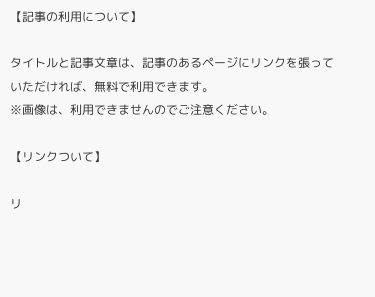【記事の利用について】

タイトルと記事文章は、記事のあるページにリンクを張っていただければ、無料で利用できます。
※画像は、利用できませんのでご注意ください。

【リンクついて】

リ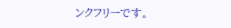ンクフリーです。